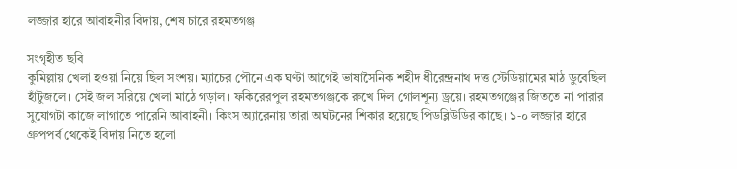লজ্জার হারে আবাহনীর বিদায়, শেষ চারে রহমতগঞ্জ

সংগৃহীত ছবি
কুমিল্লায় খেলা হওয়া নিয়ে ছিল সংশয়। ম্যাচের পৌনে এক ঘণ্টা আগেই ভাষাসৈনিক শহীদ ধীরেন্দ্রনাথ দত্ত স্টেডিয়ামের মাঠ ডুবেছিল হাঁটুজলে। সেই জল সরিয়ে খেলা মাঠে গড়াল। ফকিরেরপুল রহমতগঞ্জকে রুখে দিল গোলশূন্য ড্রয়ে। রহমতগঞ্জের জিততে না পারার সুযোগটা কাজে লাগাতে পারেনি আবাহনী। কিংস অ্যারেনায় তারা অঘটনের শিকার হয়েছে পিডব্লিউডির কাছে। ১-০ লজ্জার হারে গ্রুপপর্ব থেকেই বিদায় নিতে হলো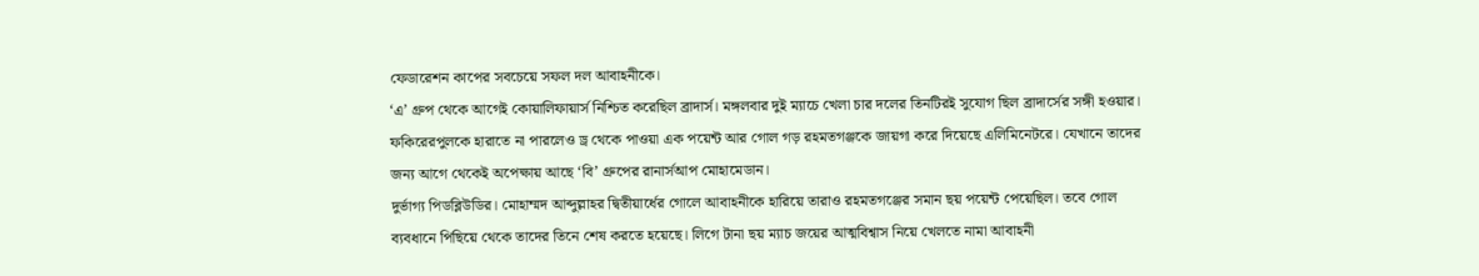ফেডারেশন কাপের সবচেয়ে সফল দল আবাহনীকে।
‘এ’ গ্রুপ থেকে আগেই কোয়ালিফায়ার্স নিশ্চিত করেছিল ব্রাদার্স। মঙ্গলবার দুই ম্যাচে খেলা চার দলের তিনটিরই সুযোগ ছিল ব্রাদার্সের সঙ্গী হওয়ার। ফকিরেরপুলকে হারাতে না পারলেও ড্র থেকে পাওয়া এক পয়েন্ট আর গোল গড় রহমতগঞ্জকে জায়গা করে দিয়েছে এলিমিনেটরে। যেখানে তাদের জন্য আগে থেকেই অপেক্ষায় আছে ‘বি’ গ্রুপের রানার্সআপ মোহামেডান।
দুর্ভাগ্য পিডব্লিউডির। মোহাম্মদ আব্দুল্লাহর দ্বিতীয়ার্ধের গোলে আবাহনীকে হারিয়ে তারাও রহমতগঞ্জের সমান ছয় পয়েন্ট পেয়েছিল। তবে গোল ব্যবধানে পিছিয়ে থেকে তাদের তিনে শেষ করতে হয়েছে। লিগে টানা ছয় ম্যাচ জয়ের আত্মবিশ্বাস নিয়ে খেলতে নামা আবাহনী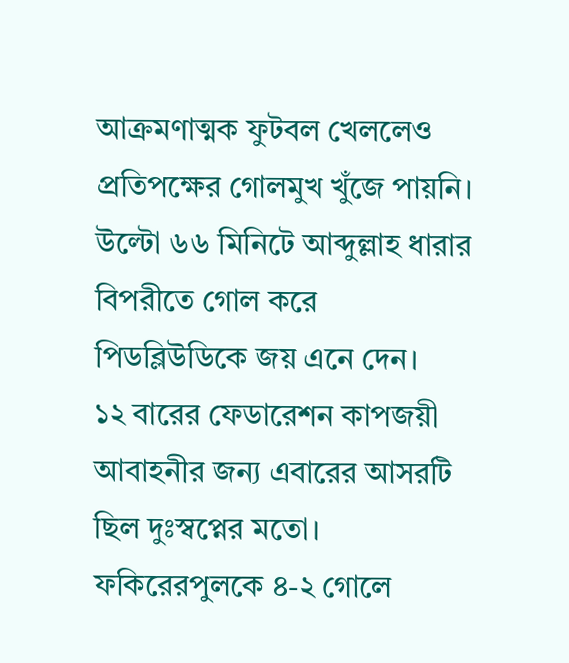আক্রমণাত্মক ফুটবল খেললেও প্রতিপক্ষের গোলমুখ খুঁজে পায়নি। উল্টো ৬৬ মিনিটে আব্দুল্লাহ ধারার বিপরীতে গোল করে পিডব্লিউডিকে জয় এনে দেন।
১২ বারের ফেডারেশন কাপজয়ী আবাহনীর জন্য এবারের আসরটি ছিল দুঃস্বপ্নের মতো। ফকিরেরপুলকে ৪-২ গোলে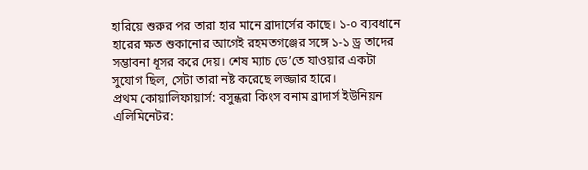হারিয়ে শুরুর পর তারা হার মানে ব্রাদার্সের কাছে। ১-০ ব্যবধানে হারের ক্ষত শুকানোর আগেই রহমতগঞ্জের সঙ্গে ১-১ ড্র তাদের সম্ভাবনা ধূসর করে দেয়। শেষ ম্যাচ ডে’তে যাওয়ার একটা সুযোগ ছিল, সেটা তারা নষ্ট করেছে লজ্জার হারে।
প্রথম কোয়ালিফায়ার্স: বসুন্ধরা কিংস বনাম ব্রাদার্স ইউনিয়ন
এলিমিনেটর: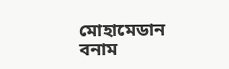মোহামেডান বনাম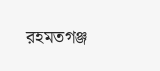রহমতগঞ্জ